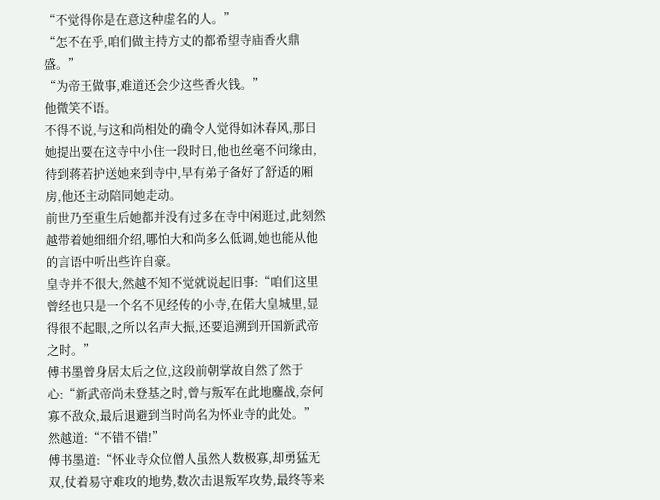“不觉得你是在意这种虚名的人。”
“怎不在乎,咱们做主持方丈的都希望寺庙香火鼎盛。”
“为帝王做事,难道还会少这些香火钱。”
他微笑不语。
不得不说,与这和尚相处的确令人觉得如沐春风,那日她提出要在这寺中小住一段时日,他也丝毫不问缘由,待到蒋若护送她来到寺中,早有弟子备好了舒适的厢房,他还主动陪同她走动。
前世乃至重生后她都并没有过多在寺中闲逛过,此刻然越带着她细细介绍,哪怕大和尚多么低调,她也能从他的言语中听出些许自豪。
皇寺并不很大,然越不知不觉就说起旧事:“咱们这里曾经也只是一个名不见经传的小寺,在偌大皇城里,显得很不起眼,之所以名声大振,还要追溯到开国新武帝之时。”
傅书墨曾身居太后之位,这段前朝掌故自然了然于心:“新武帝尚未登基之时,曾与叛军在此地鏖战,奈何寡不敌众,最后退避到当时尚名为怀业寺的此处。”
然越道:“不错不错!”
傅书墨道:“怀业寺众位僧人虽然人数极寡,却勇猛无双,仗着易守难攻的地势,数次击退叛军攻势,最终等来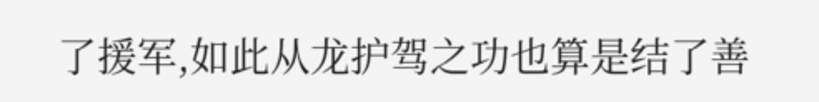了援军,如此从龙护驾之功也算是结了善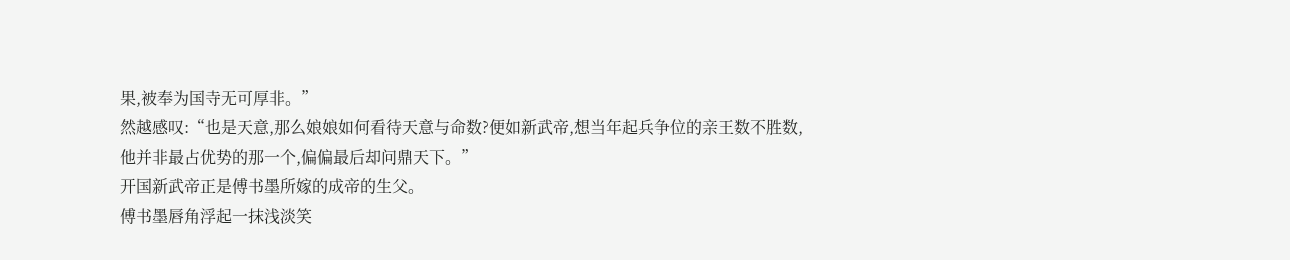果,被奉为国寺无可厚非。”
然越感叹:“也是天意,那么娘娘如何看待天意与命数?便如新武帝,想当年起兵争位的亲王数不胜数,他并非最占优势的那一个,偏偏最后却问鼎天下。”
开国新武帝正是傅书墨所嫁的成帝的生父。
傅书墨唇角浮起一抹浅淡笑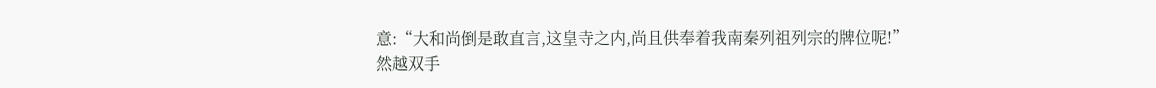意:“大和尚倒是敢直言,这皇寺之内,尚且供奉着我南秦列祖列宗的牌位呢!”
然越双手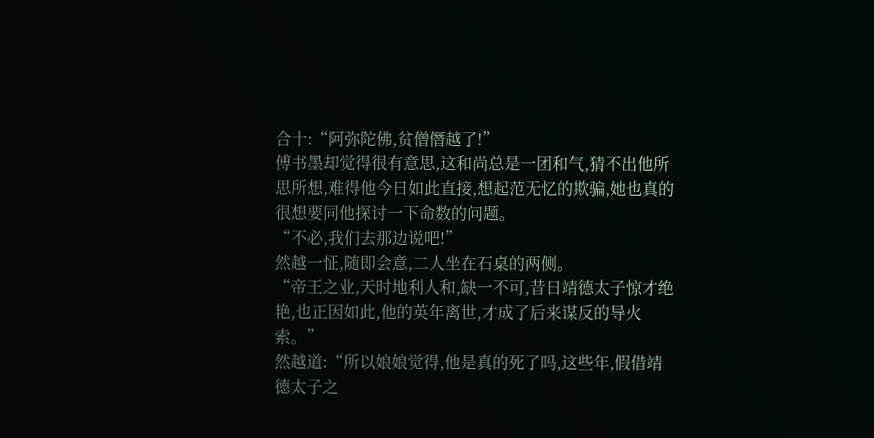合十:“阿弥陀佛,贫僧僭越了!”
傅书墨却觉得很有意思,这和尚总是一团和气,猜不出他所思所想,难得他今日如此直接,想起范无忆的欺骗,她也真的很想要同他探讨一下命数的问题。
“不必,我们去那边说吧!”
然越一怔,随即会意,二人坐在石桌的两侧。
“帝王之业,天时地利人和,缺一不可,昔日靖德太子惊才绝艳,也正因如此,他的英年离世,才成了后来谋反的导火索。”
然越道:“所以娘娘觉得,他是真的死了吗,这些年,假借靖德太子之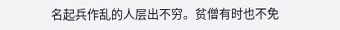名起兵作乱的人层出不穷。贫僧有时也不免